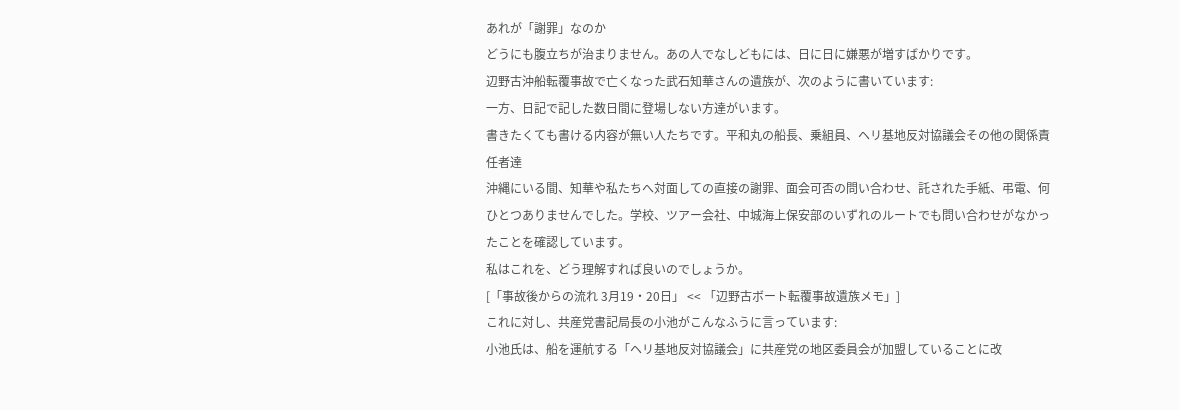あれが「謝罪」なのか
どうにも腹立ちが治まりません。あの人でなしどもには、日に日に嫌悪が増すばかりです。
辺野古沖船転覆事故で亡くなった武石知華さんの遺族が、次のように書いています:
一方、日記で記した数日間に登場しない方達がいます。
書きたくても書ける内容が無い人たちです。平和丸の船長、乗組員、ヘリ基地反対協議会その他の関係責任者達
沖縄にいる間、知華や私たちへ対面しての直接の謝罪、面会可否の問い合わせ、託された手紙、弔電、何ひとつありませんでした。学校、ツアー会社、中城海上保安部のいずれのルートでも問い合わせがなかったことを確認しています。
私はこれを、どう理解すれば良いのでしょうか。
[「事故後からの流れ 3月19・20日」 << 「辺野古ボート転覆事故遺族メモ」]
これに対し、共産党書記局長の小池がこんなふうに言っています:
小池氏は、船を運航する「ヘリ基地反対協議会」に共産党の地区委員会が加盟していることに改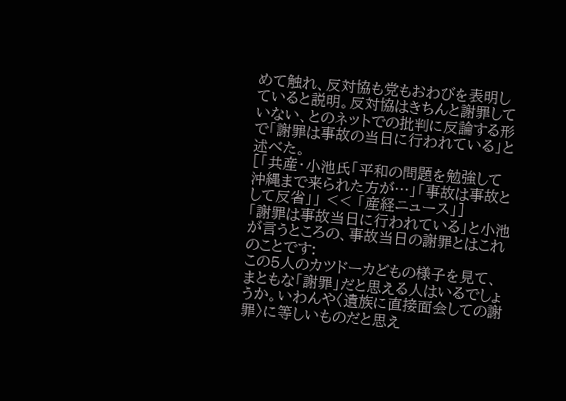めて触れ、反対協も党もおわびを表明していると説明。反対協はきちんと謝罪していない、とのネットでの批判に反論する形で「謝罪は事故の当日に行われている」と述べた。
[「共産・小池氏「平和の問題を勉強して沖縄まで来られた方が…」「事故は事故として反省」」 << 「産経ニュース」]
「謝罪は事故当日に行われている」と小池が言うところの、事故当日の謝罪とはこれのことです:
この5人のカツドーカどもの様子を見て、まともな「謝罪」だと思える人はいるでしょうか。いわんや〈遺族に直接面会しての謝罪〉に等しいものだと思え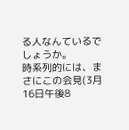る人なんているでしょうか。
時系列的には、まさにこの会見(3月16日午後8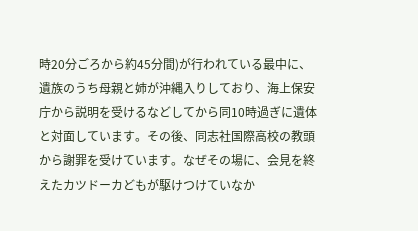時20分ごろから約45分間)が行われている最中に、遺族のうち母親と姉が沖縄入りしており、海上保安庁から説明を受けるなどしてから同10時過ぎに遺体と対面しています。その後、同志社国際高校の教頭から謝罪を受けています。なぜその場に、会見を終えたカツドーカどもが駆けつけていなか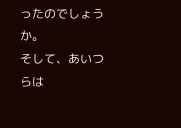ったのでしょうか。
そして、あいつらは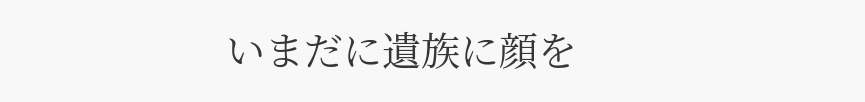いまだに遺族に顔を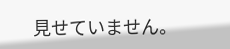見せていません。